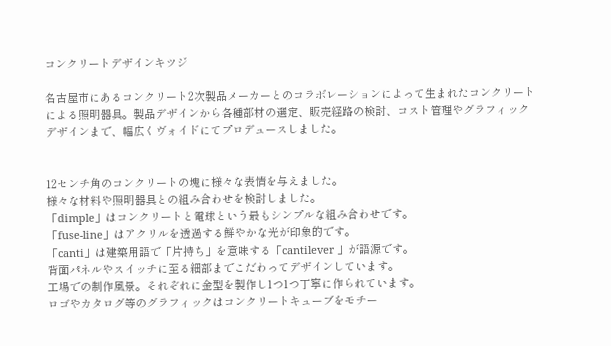コンクリートデザインキツジ

名古屋市にあるコンクリート2次製品メーカーとのコラボレーションによって生まれたコンクリートによる照明器具。製品デザインから各種部材の選定、販売経路の検討、コスト管理やグラフィックデザインまで、幅広くヴォイドにてプロデュースしました。


12センチ角のコンクリートの塊に様々な表情を与えました。
様々な材料や照明器具との組み合わせを検討しました。
「dimple」はコンクリートと電球という最もシンプルな組み合わせです。
「fuse-line」はアクリルを透過する鮮やかな光が印象的です。
「canti」は建築用語で「片持ち」を意味する「cantilever 」が語源です。
背面パネルやスイッチに至る細部までこだわってデザインしています。
工場での制作風景。それぞれに金型を製作し1つ1つ丁寧に作られています。
ロゴやカタログ等のグラフィックはコンクリートキューブをモチー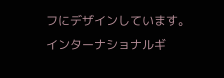フにデザインしています。
インターナショナルギ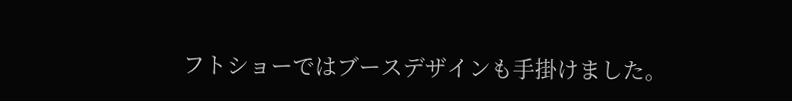フトショーではブースデザインも手掛けました。